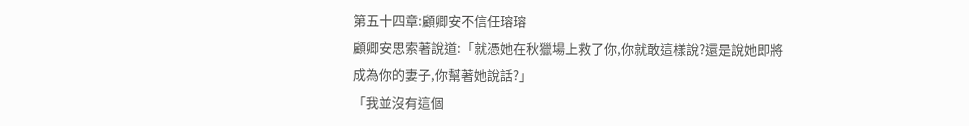第五十四章:顧卿安不信任瑢瑢
顧卿安思索著說道:「就憑她在秋獵場上救了你,你就敢這樣說?還是說她即將成為你的妻子,你幫著她說話?」
「我並沒有這個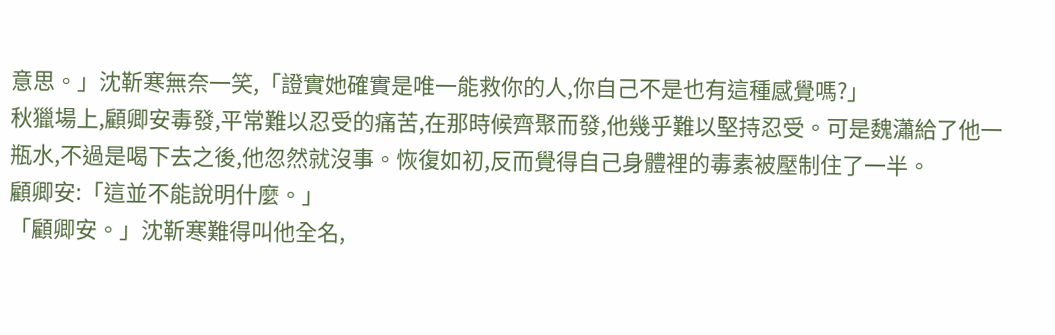意思。」沈靳寒無奈一笑,「證實她確實是唯一能救你的人,你自己不是也有這種感覺嗎?」
秋獵場上,顧卿安毒發,平常難以忍受的痛苦,在那時候齊聚而發,他幾乎難以堅持忍受。可是魏瀟給了他一瓶水,不過是喝下去之後,他忽然就沒事。恢復如初,反而覺得自己身體裡的毒素被壓制住了一半。
顧卿安:「這並不能說明什麼。」
「顧卿安。」沈靳寒難得叫他全名,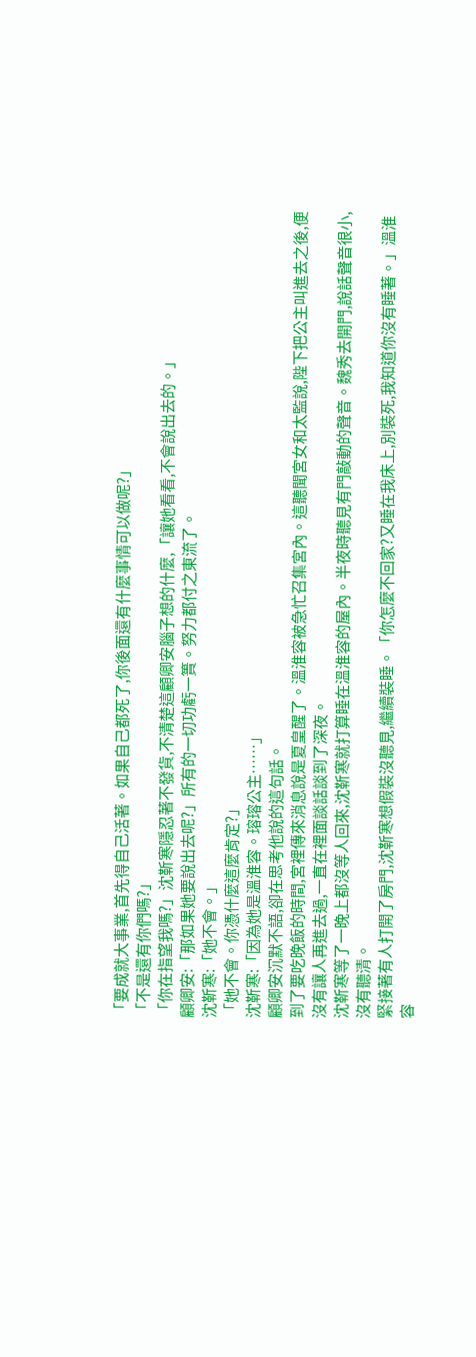「要成就大事業,首先得自己活著。如果自己都死了,你後面還有什麼事情可以做呢?」
「不是還有你們嗎?」
「你在指望我嗎?」沈靳寒隱忍著不發貨,不清楚這顧卿安腦子想的什麼,「讓她看看,不會說出去的。」
顧卿安:「那如果她要說出去呢?」所有的一切功虧一簣。努力都付之東流了。
沈靳寒:「她不會。」
「她不會。你憑什麼這麼肯定?」
沈靳寒:「因為她是溫淮容。瑢瑢公主……」
顧卿安沉默不語,卻在思考他說的這句話。
到了要吃晚飯的時間,宮裡傳來消息說是夏皇醒了。溫淮容被急忙召集宮內。這聽聞宮女和太監說,陛下把公主叫進去之後,便沒有讓人再進去過,一直在裡面談話談到了深夜。
沈靳寒等了一晚上都沒等人回來,沈靳寒就打算睡在溫淮容的屋內。半夜時聽見有門敲動的聲音。魏秀去開門,說話聲音很小,沒有聽清。
緊接著有人打開了房門,沈靳寒想假裝沒聽見,繼續裝睡。「你怎麼不回家?又睡在我床上,別裝死,我知道你沒有睡著。」溫淮容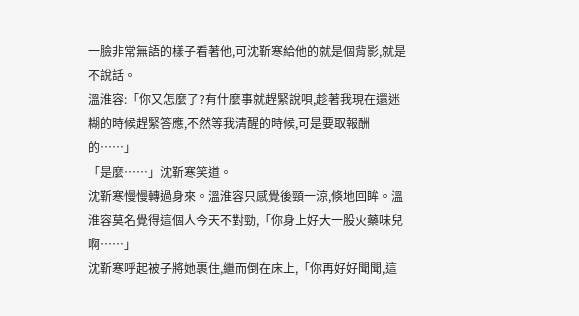一臉非常無語的樣子看著他,可沈靳寒給他的就是個背影,就是不說話。
溫淮容:「你又怎麼了?有什麼事就趕緊說唄,趁著我現在還迷糊的時候趕緊答應,不然等我清醒的時候,可是要取報酬的……」
「是麼……」沈靳寒笑道。
沈靳寒慢慢轉過身來。溫淮容只感覺後頸一涼,倏地回眸。溫淮容莫名覺得這個人今天不對勁,「你身上好大一股火藥味兒啊……」
沈靳寒呼起被子將她裹住,繼而倒在床上,「你再好好聞聞,這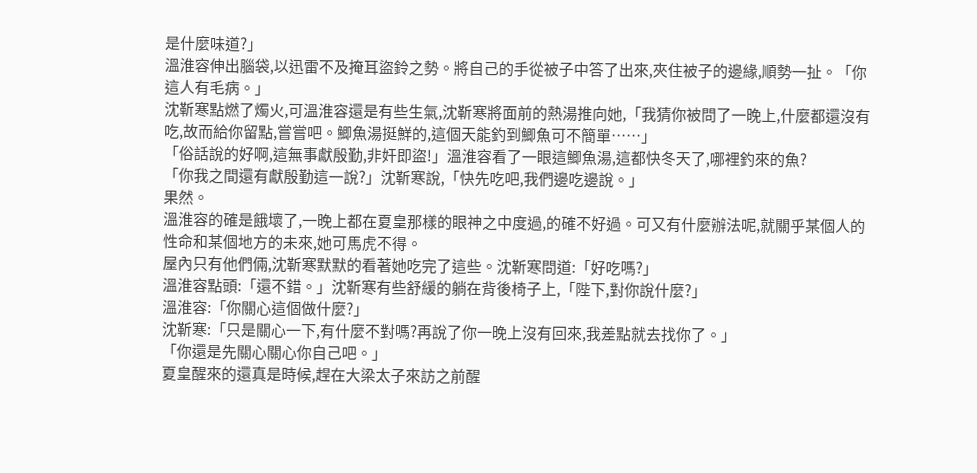是什麼味道?」
溫淮容伸出腦袋,以迅雷不及掩耳盜鈴之勢。將自己的手從被子中答了出來,夾住被子的邊緣,順勢一扯。「你這人有毛病。」
沈靳寒點燃了燭火,可溫淮容還是有些生氣,沈靳寒將面前的熱湯推向她,「我猜你被問了一晚上,什麼都還沒有吃,故而給你留點,嘗嘗吧。鯽魚湯挺鮮的,這個天能釣到鯽魚可不簡單……」
「俗話說的好啊,這無事獻殷勤,非奸即盜!」溫淮容看了一眼這鯽魚湯,這都快冬天了,哪裡釣來的魚?
「你我之間還有獻殷勤這一說?」沈靳寒說,「快先吃吧,我們邊吃邊說。」
果然。
溫淮容的確是餓壞了,一晚上都在夏皇那樣的眼神之中度過,的確不好過。可又有什麼辦法呢,就關乎某個人的性命和某個地方的未來,她可馬虎不得。
屋內只有他們倆,沈靳寒默默的看著她吃完了這些。沈靳寒問道:「好吃嗎?」
溫淮容點頭:「還不錯。」沈靳寒有些舒緩的躺在背後椅子上,「陛下,對你說什麼?」
溫淮容:「你關心這個做什麼?」
沈靳寒:「只是關心一下,有什麼不對嗎?再說了你一晚上沒有回來,我差點就去找你了。」
「你還是先關心關心你自己吧。」
夏皇醒來的還真是時候,趕在大梁太子來訪之前醒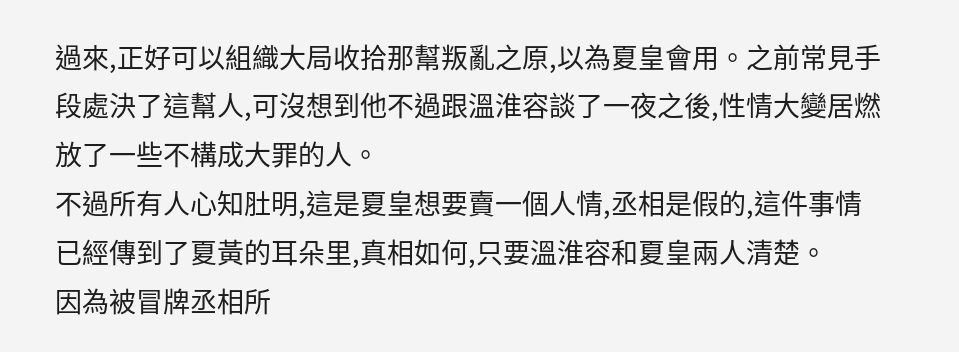過來,正好可以組織大局收拾那幫叛亂之原,以為夏皇會用。之前常見手段處決了這幫人,可沒想到他不過跟溫淮容談了一夜之後,性情大變居燃放了一些不構成大罪的人。
不過所有人心知肚明,這是夏皇想要賣一個人情,丞相是假的,這件事情已經傳到了夏黃的耳朵里,真相如何,只要溫淮容和夏皇兩人清楚。
因為被冒牌丞相所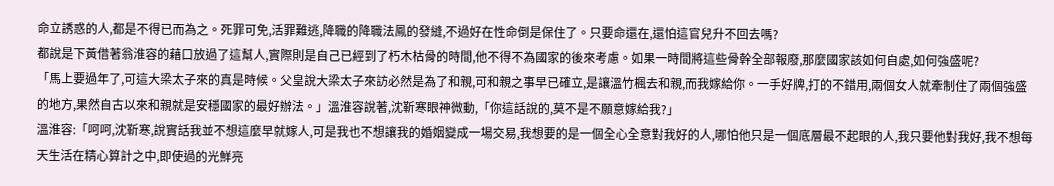命立誘惑的人,都是不得已而為之。死罪可免,活罪難逃,降職的降職法鳳的發縫,不過好在性命倒是保住了。只要命還在,還怕這官兒升不回去嗎?
都說是下黃借著翁淮容的藉口放過了這幫人,實際則是自己已經到了朽木枯骨的時間,他不得不為國家的後來考慮。如果一時間將這些骨幹全部報廢,那麼國家該如何自處,如何強盛呢?
「馬上要過年了,可這大梁太子來的真是時候。父皇說大梁太子來訪必然是為了和親,可和親之事早已確立,是讓溫竹楓去和親,而我嫁給你。一手好牌,打的不錯用,兩個女人就牽制住了兩個強盛的地方,果然自古以來和親就是安穩國家的最好辦法。」溫淮容說著,沈靳寒眼神微動,「你這話說的,莫不是不願意嫁給我?」
溫淮容:「呵呵,沈靳寒,說實話我並不想這麼早就嫁人,可是我也不想讓我的婚姻變成一場交易,我想要的是一個全心全意對我好的人,哪怕他只是一個底層最不起眼的人,我只要他對我好,我不想每天生活在精心算計之中,即使過的光鮮亮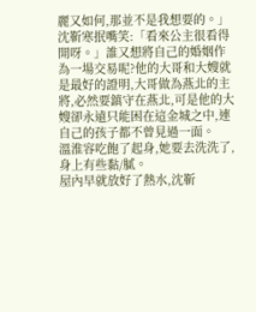麗又如何,那並不是我想要的。」
沈靳寒抿嘴笑:「看來公主很看得開呀。」誰又想將自己的婚姻作為一場交易呢?他的大哥和大嫂就是最好的證明,大哥做為燕北的主將,必然要鎮守在燕北,可是他的大嫂卻永遠只能困在這金城之中,連自己的孩子都不曾見過一面。
溫淮容吃飽了起身,她要去洗洗了,身上有些黏/膩。
屋內早就放好了熱水,沈靳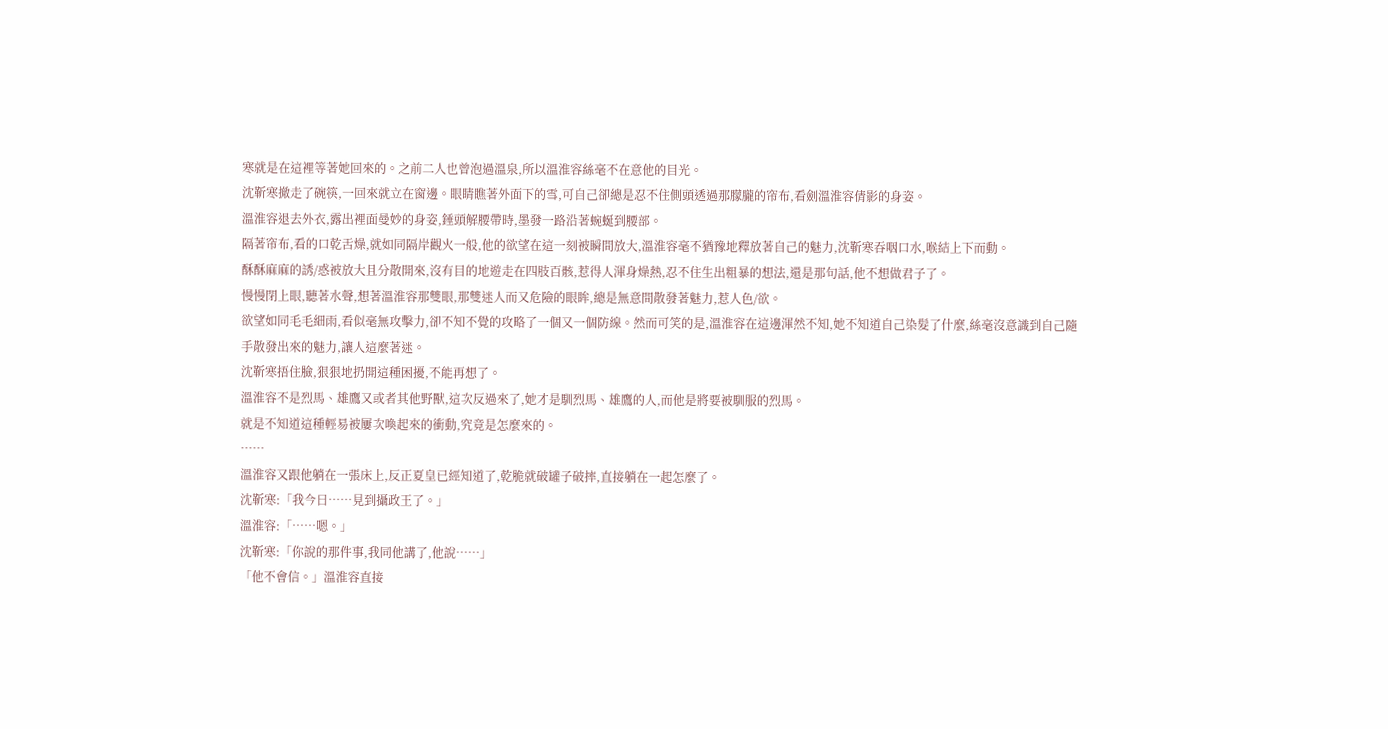寒就是在這裡等著她回來的。之前二人也曾泡過溫泉,所以溫淮容絲毫不在意他的目光。
沈靳寒撤走了碗筷,一回來就立在窗邊。眼睛瞧著外面下的雪,可自己卻總是忍不住側頭透過那朦朧的帘布,看劍溫淮容倩影的身姿。
溫淮容退去外衣,露出裡面曼妙的身姿,錘頭解腰帶時,墨發一路沿著蜿蜒到腰部。
隔著帘布,看的口乾舌燥,就如同隔岸觀火一般,他的欲望在這一刻被瞬間放大,溫淮容毫不猶豫地釋放著自己的魅力,沈靳寒吞咽口水,喉結上下而動。
酥酥麻麻的誘/惑被放大且分散開來,沒有目的地遊走在四肢百骸,惹得人渾身燥熱,忍不住生出粗暴的想法,還是那句話,他不想做君子了。
慢慢閉上眼,聽著水聲,想著溫淮容那雙眼,那雙迷人而又危險的眼眸,總是無意間散發著魅力,惹人色/欲。
欲望如同毛毛細雨,看似毫無攻擊力,卻不知不覺的攻略了一個又一個防線。然而可笑的是,溫淮容在這邊渾然不知,她不知道自己染髮了什麼,絲毫沒意識到自己隨手散發出來的魅力,讓人這麼著迷。
沈靳寒捂住臉,狠狠地扔開這種困擾,不能再想了。
溫淮容不是烈馬、雄鷹又或者其他野獸,這次反過來了,她才是馴烈馬、雄鷹的人,而他是將要被馴服的烈馬。
就是不知道這種輕易被屢次喚起來的衝動,究竟是怎麼來的。
……
溫淮容又跟他躺在一張床上,反正夏皇已經知道了,乾脆就破罐子破摔,直接躺在一起怎麼了。
沈靳寒:「我今日……見到攝政王了。」
溫淮容:「……嗯。」
沈靳寒:「你說的那件事,我同他講了,他說……」
「他不會信。」溫淮容直接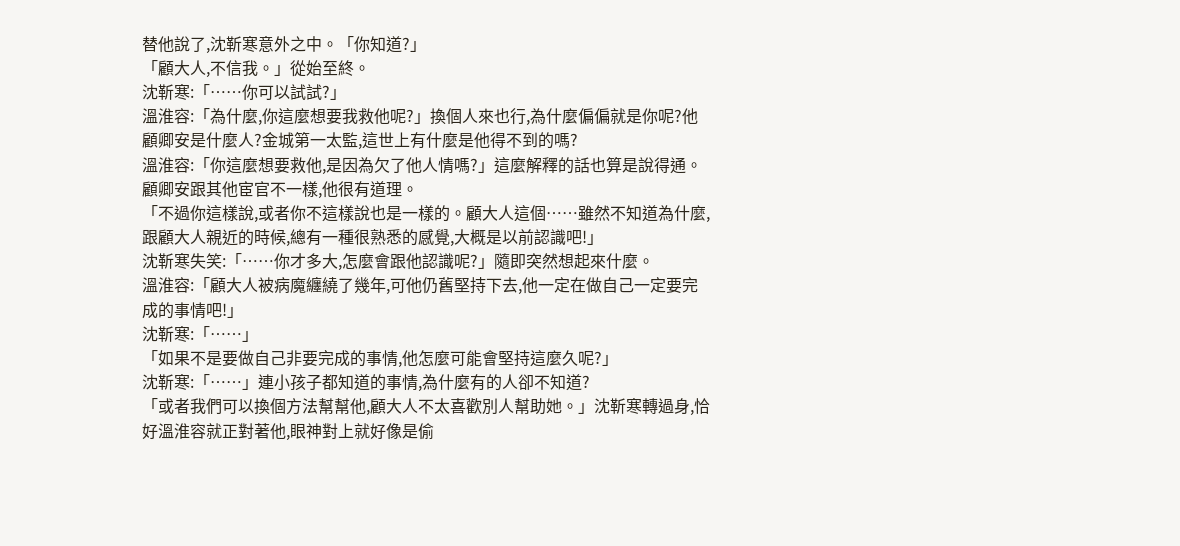替他說了,沈靳寒意外之中。「你知道?」
「顧大人,不信我。」從始至終。
沈靳寒:「……你可以試試?」
溫淮容:「為什麼,你這麼想要我救他呢?」換個人來也行,為什麼偏偏就是你呢?他顧卿安是什麼人?金城第一太監,這世上有什麼是他得不到的嗎?
溫淮容:「你這麼想要救他,是因為欠了他人情嗎?」這麼解釋的話也算是說得通。顧卿安跟其他宦官不一樣,他很有道理。
「不過你這樣說,或者你不這樣說也是一樣的。顧大人這個……雖然不知道為什麼,跟顧大人親近的時候,總有一種很熟悉的感覺,大概是以前認識吧!」
沈靳寒失笑:「……你才多大,怎麼會跟他認識呢?」隨即突然想起來什麼。
溫淮容:「顧大人被病魔纏繞了幾年,可他仍舊堅持下去,他一定在做自己一定要完成的事情吧!」
沈靳寒:「……」
「如果不是要做自己非要完成的事情,他怎麼可能會堅持這麼久呢?」
沈靳寒:「……」連小孩子都知道的事情,為什麼有的人卻不知道?
「或者我們可以換個方法幫幫他,顧大人不太喜歡別人幫助她。」沈靳寒轉過身,恰好溫淮容就正對著他,眼神對上就好像是偷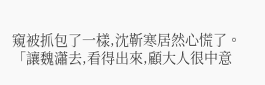窺被抓包了一樣,沈靳寒居然心慌了。
「讓魏瀟去,看得出來,顧大人很中意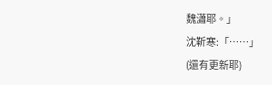魏瀟耶。」
沈靳寒:「……」
(還有更新耶)